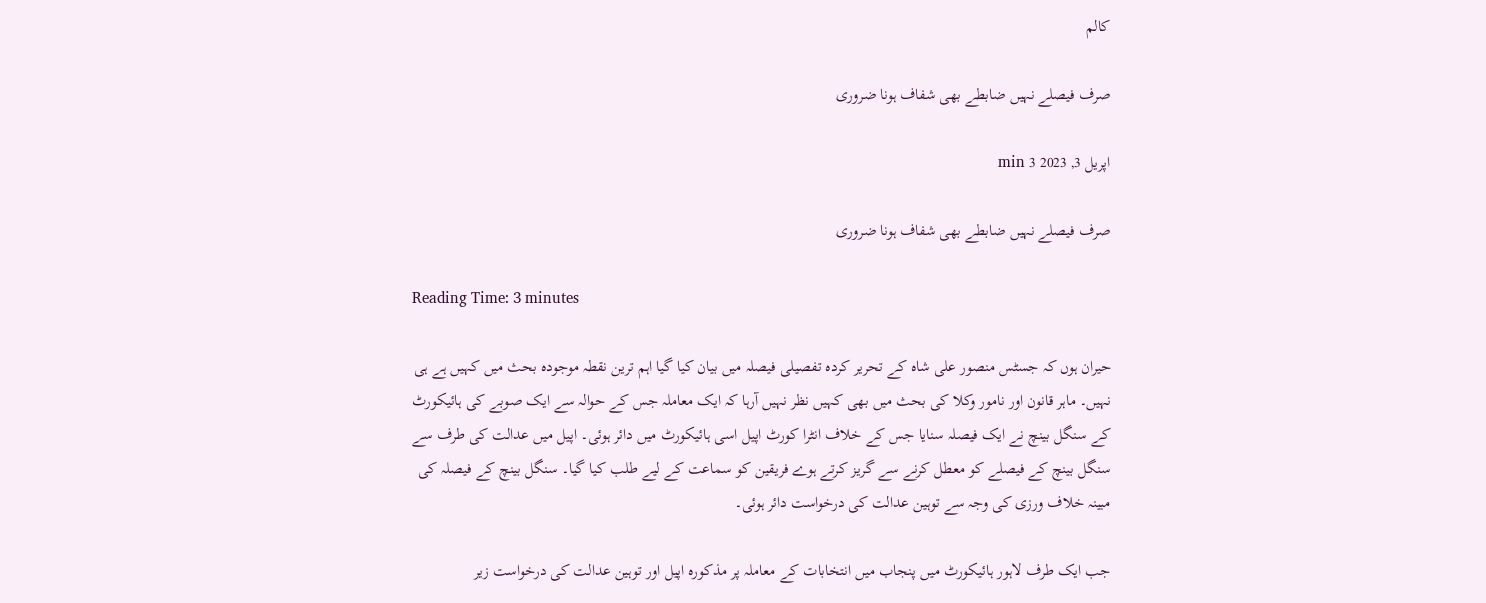کالم

صرف فیصلے نہیں ضابطے بھی شفاف ہونا ضروری

اپریل 3, 2023 3 min

صرف فیصلے نہیں ضابطے بھی شفاف ہونا ضروری

Reading Time: 3 minutes

حیران ہوں کہ جسٹس منصور علی شاہ کے تحریر کردہ تفصیلی فیصلہ میں بیان کیا گیا اہم ترین نقطہ موجودہ بحث میں کہیں ہے ہی نہیں۔ ماہر قانون اور نامور وکلا کی بحث میں بھی کہیں نظر نہیں آرہا کہ ایک معاملہ جس کے حوالہ سے ایک صوبے کی ہائیکورٹ کے سنگل بینچ نے ایک فیصلہ سنایا جس کے خلاف انٹرا کورٹ اپیل اسی ہائیکورٹ میں دائر ہوئی۔ اپیل میں عدالت کی طرف سے سنگل بینچ کے فیصلے کو معطل کرنے سے گریز کرتے ہوے فریقین کو سماعت کے لیے طلب کیا گیا۔ سنگل بینچ کے فیصلہ کی مبینہ خلاف ورزی کی وجہ سے توہین عدالت کی درخواست دائر ہوئی۔

جب ایک طرف لاہور ہائیکورٹ میں پنجاب میں انتخابات کے معاملہ پر مذکورہ اپیل اور توہین عدالت کی درخواست زیر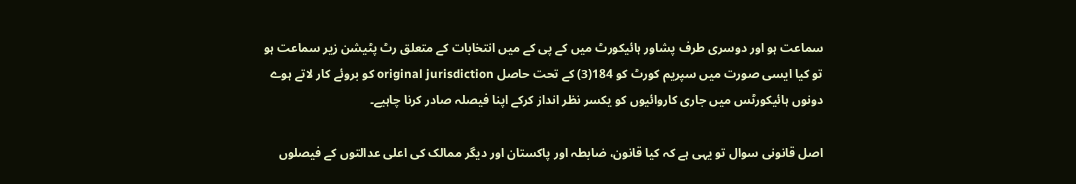سماعت ہو اور دوسری طرف پشاور ہائیکورٹ میں کے پی کے میں انتخابات کے متعلق رٹ پٹیشن زیر سماعت ہو تو کیا ایسی صورت میں سپریم کورٹ کو 184(3) کے تحت حاصل original jurisdiction کو بروئے کار لاتے ہوے دونوں ہائیکورٹس میں جاری کاروائیوں کو یکسر نظر انداز کرکے اپنا فیصلہ صادر کرنا چاہیے۔

اصل قانونی سوال تو یہی ہے کہ کیا قانون، ضابطہ اور پاکستان اور دیگر ممالک کی اعلی عدالتوں کے فیصلوں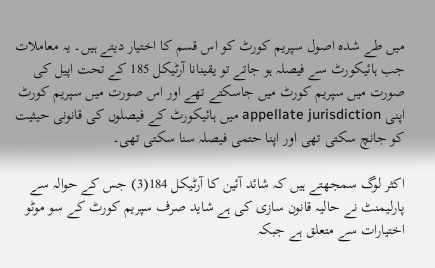میں طے شدہ اصول سپریم کورٹ کو اس قسم کا اختیار دیتے ہیں۔ یہ معاملات جب ہائیکورٹ سے فیصلہ ہو جاتے تو یقینانا آرٹیکل 185 کے تحت اپیل کی صورت میں سپریم کورٹ میں جاسکتے تھے اور اس صورت میں سپریم کورٹ اپنی appellate jurisdiction میں ہائیکورٹ کے فیصلوں کی قانونی حیثیت کو جانچ سکتی تھی اور اپنا حتمی فیصلہ سنا سکتی تھی۔

اکثر لوگ سمجھتے ہیں کہ شائد آئین کا آرٹیکل 184(3) جس کے حوالہ سے پارلیمنٹ نے حالیہ قانون سازی کی ہے شاید صرف سپریم کورٹ کے سو موٹو اختیارات سے متعلق ہے جبکہ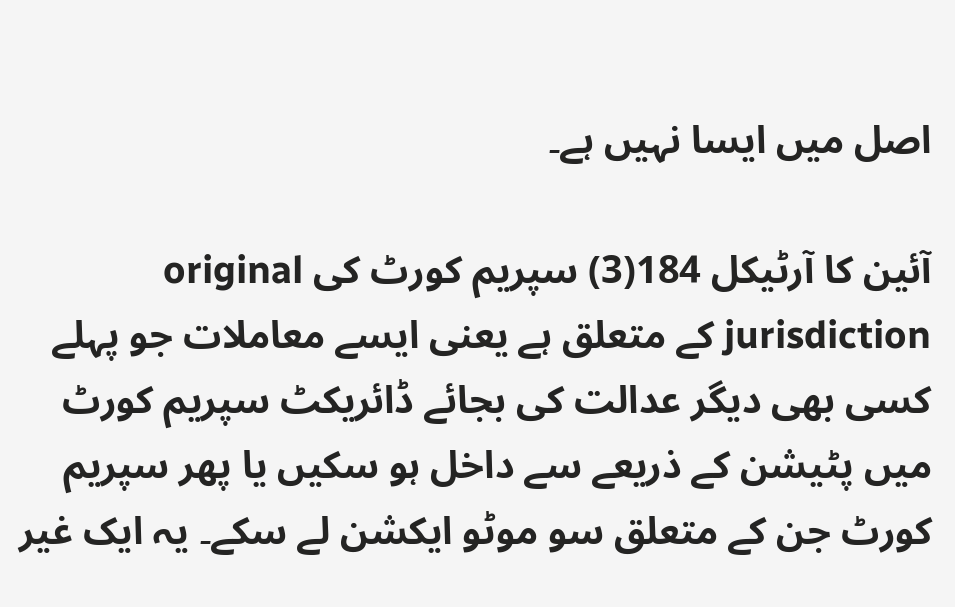اصل میں ایسا نہیں ہے۔

آئین کا آرٹیکل 184(3) سپریم کورٹ کی original jurisdiction کے متعلق ہے یعنی ایسے معاملات جو پہلے کسی بھی دیگر عدالت کی بجائے ڈائریکٹ سپریم کورٹ میں پٹیشن کے ذریعے سے داخل ہو سکیں یا پھر سپریم کورٹ جن کے متعلق سو موٹو ایکشن لے سکے۔ یہ ایک غیر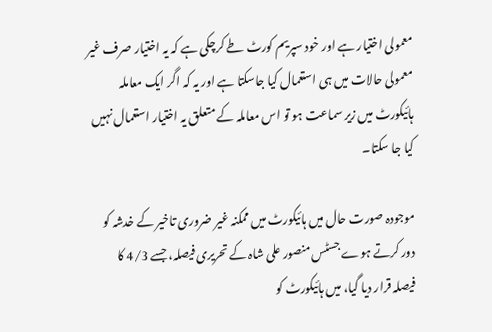معمولی اختیار ہے اور خود سپریم کورٹ طے کرچکی ہے کہ یہ اختیار صرف غیر معمولی حالات میں ہی استعمال کیا جاسکتا ہے اور یہ کہ اگر ایک معاملہ ہائیکورٹ میں زیر سماعت ہو تو اس معاملہ کے متعلق یہ اختیار استعمال نہیں کیا جا سکتا۔

موجودہ صورت حال میں ہائیکورٹ میں ممکنہ غیر ضروری تاخیر کے خدشہ کو دور کرتے ہوے جسٹس منصور علی شاہ کے تحریری فیصلہ، جسے 4/3 کا فیصلہ قرار دیا گیا، میں ہائیکورٹ کو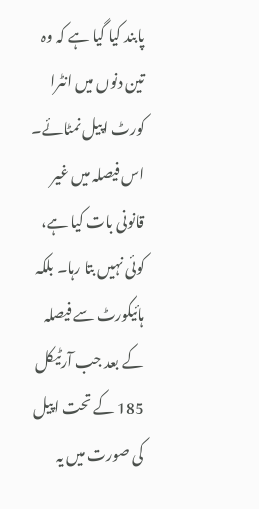پابند کیا گیا ہے کہ وہ تین دنوں میں انٹرا کورٹ اپیل نمٹائے۔ اس فیصلہ میں غیر قانونی بات کیا ہے، کوئی نہیں بتا رہا۔ بلکہ ہائیکورٹ سے فیصلہ کے بعد جب آرٹیکل 185 کے تحت اپیل کی صورت میں یہ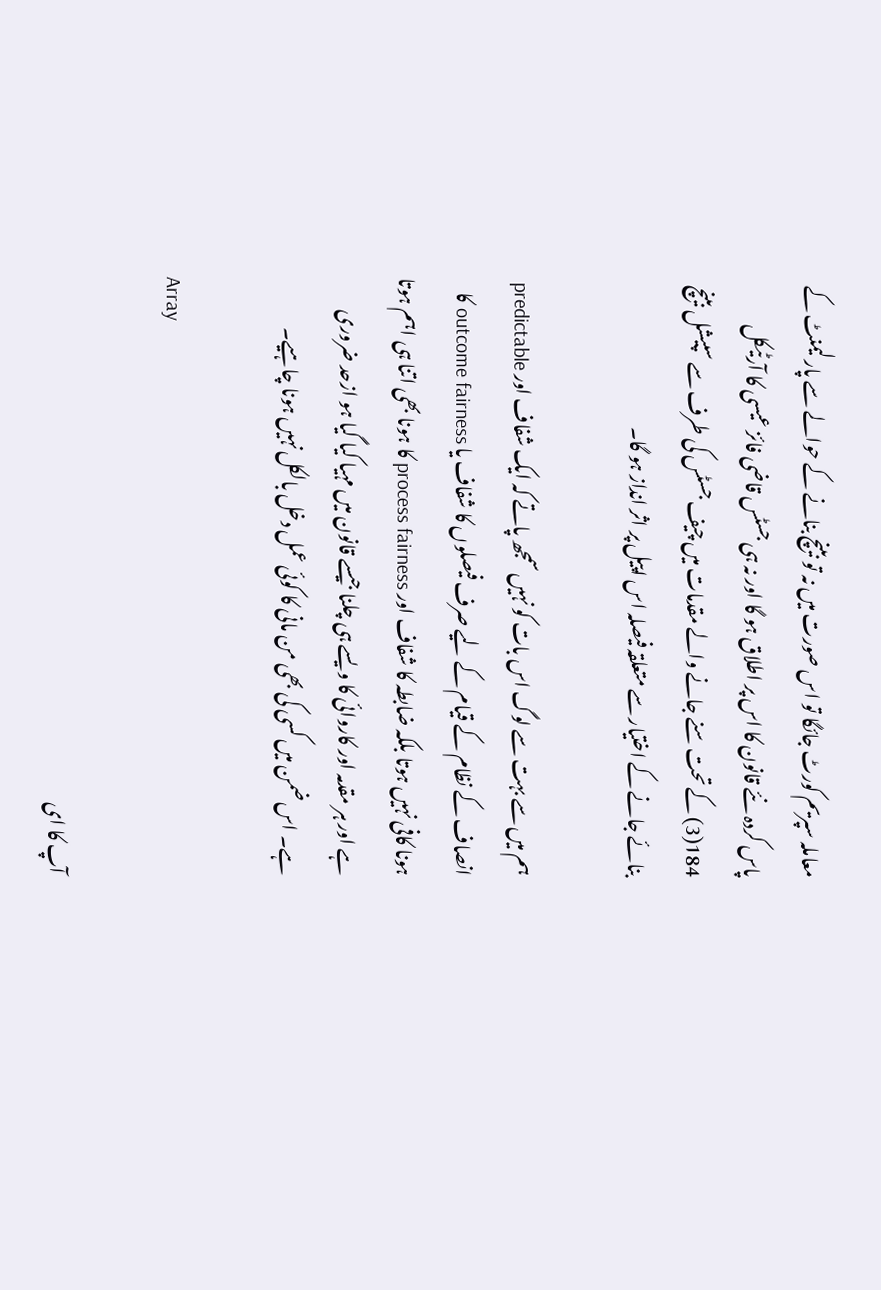معاملہ سپریم کورٹ جائگا تو اس صورت میں نہ تو بینچ بنانے کے حوالے سے پارلیمنٹ کے پاس کردہ نئے قانون کا اس پر اطلاق ہو گا اور نہ ہی جسٹس قاضی فائز عیسی کا آرٹیکل 184(3) کے تحت سنے جانے والے مقدمات میں چیف جسٹس کی طرف سے سپیشل بینچ بنائے جانے کے اختیار سے متعلقہ فیصلہ اس اپیل پر اثر انداز ہو گا۔

ہم میں سے بہت سے لوگ اس بات کو نہیں سمجھ پاتے کہ ایک شفاف اور predictable انصاف کے نظام کے قیام کے لیے صرف فیصلوں کا شفاف یا outcome fairness کا ہونا کافی نہیں ہوتا بلکہ ضابطہ کا شفاف اور process fairness کا ہونا بھی اتنا ہی اہم ہوتا ہے اور ہر مقدمہ اور کاروائی کا ویسے ہی چلنا جیسے قانون میں مہیا کیا گیا ہو ازحد ضروری ہے۔ اس ضمن میں کسی کی بھی من مانی کا کوئی عمل دخل بالکل نہیں ہونا چاہیے۔

Array

آپ کا ای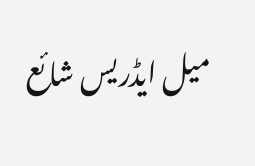میل ایڈریس شائع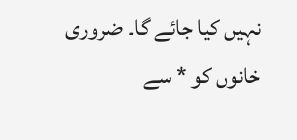نہیں کیا جائے گا۔ ضروری خانوں کو * سے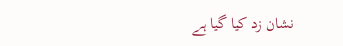نشان زد کیا گیا ہے